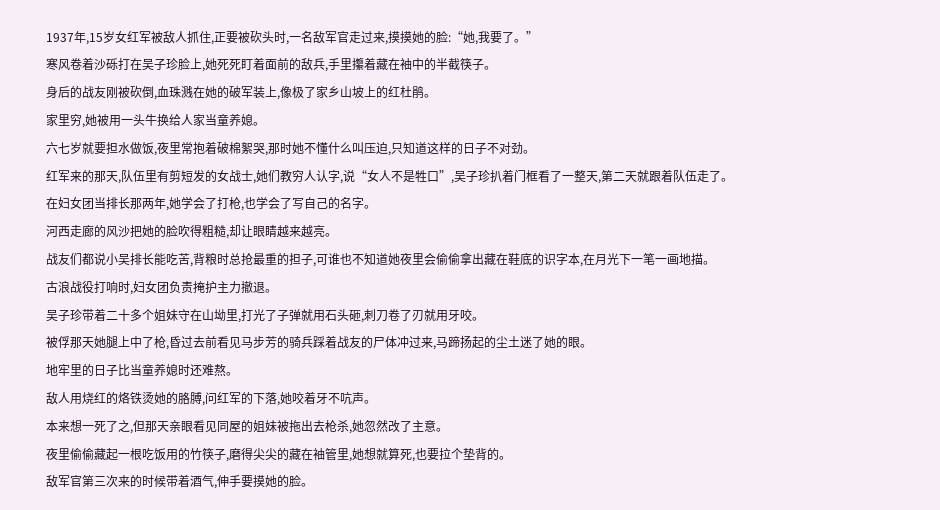1937年,15岁女红军被敌人抓住,正要被砍头时,一名敌军官走过来,摸摸她的脸:“她,我要了。”
寒风卷着沙砾打在吴子珍脸上,她死死盯着面前的敌兵,手里攥着藏在袖中的半截筷子。
身后的战友刚被砍倒,血珠溅在她的破军装上,像极了家乡山坡上的红杜鹃。
家里穷,她被用一头牛换给人家当童养媳。
六七岁就要担水做饭,夜里常抱着破棉絮哭,那时她不懂什么叫压迫,只知道这样的日子不对劲。
红军来的那天,队伍里有剪短发的女战士,她们教穷人认字,说“女人不是牲口”,吴子珍扒着门框看了一整天,第二天就跟着队伍走了。
在妇女团当排长那两年,她学会了打枪,也学会了写自己的名字。
河西走廊的风沙把她的脸吹得粗糙,却让眼睛越来越亮。
战友们都说小吴排长能吃苦,背粮时总抢最重的担子,可谁也不知道她夜里会偷偷拿出藏在鞋底的识字本,在月光下一笔一画地描。
古浪战役打响时,妇女团负责掩护主力撤退。
吴子珍带着二十多个姐妹守在山坳里,打光了子弹就用石头砸,刺刀卷了刃就用牙咬。
被俘那天她腿上中了枪,昏过去前看见马步芳的骑兵踩着战友的尸体冲过来,马蹄扬起的尘土迷了她的眼。
地牢里的日子比当童养媳时还难熬。
敌人用烧红的烙铁烫她的胳膊,问红军的下落,她咬着牙不吭声。
本来想一死了之,但那天亲眼看见同屋的姐妹被拖出去枪杀,她忽然改了主意。
夜里偷偷藏起一根吃饭用的竹筷子,磨得尖尖的藏在袖管里,她想就算死,也要拉个垫背的。
敌军官第三次来的时候带着酒气,伸手要摸她的脸。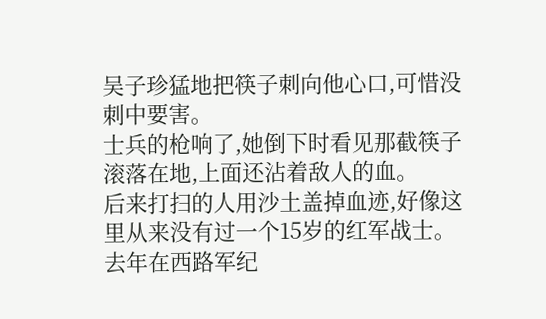吴子珍猛地把筷子刺向他心口,可惜没刺中要害。
士兵的枪响了,她倒下时看见那截筷子滚落在地,上面还沾着敌人的血。
后来打扫的人用沙土盖掉血迹,好像这里从来没有过一个15岁的红军战士。
去年在西路军纪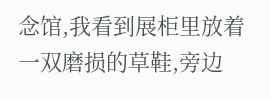念馆,我看到展柜里放着一双磨损的草鞋,旁边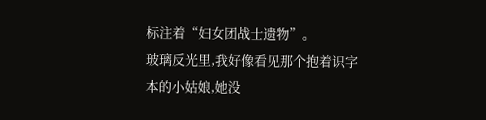标注着“妇女团战士遗物”。
玻璃反光里,我好像看见那个抱着识字本的小姑娘,她没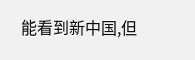能看到新中国,但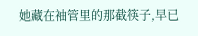她藏在袖管里的那截筷子,早已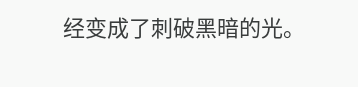经变成了刺破黑暗的光。